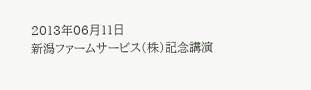2013年06月11日
新潟ファームサービス(株)記念講演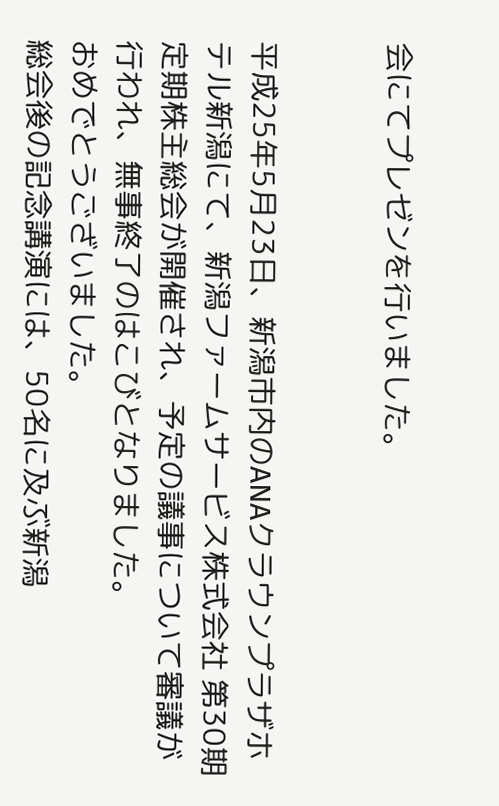会にてプレゼンを行いました。


平成25年5月23日、新潟市内のANAクラウンプラザホテル新潟にて、新潟ファームサービス株式会社 第30期定期株主総会が開催され、予定の議事について審議が行われ、無事終了のはこびとなりました。
おめでとうございました。
総会後の記念講演には、50名に及ぶ新潟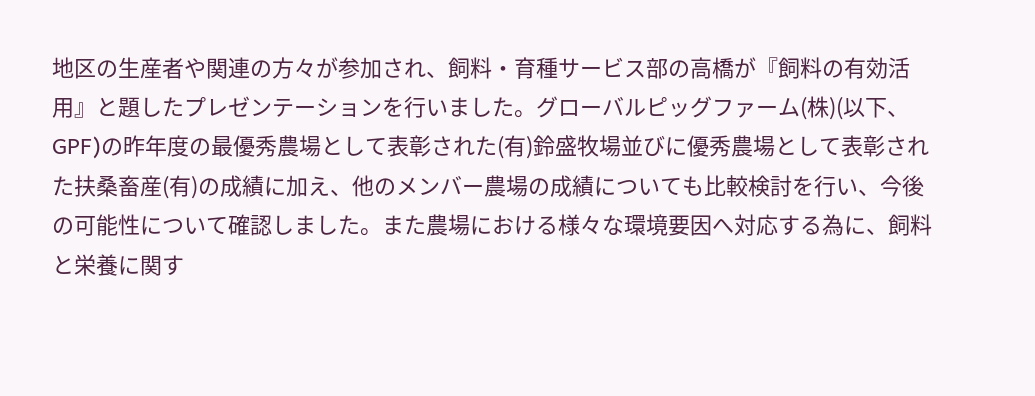地区の生産者や関連の方々が参加され、飼料・育種サービス部の高橋が『飼料の有効活用』と題したプレゼンテーションを行いました。グローバルピッグファーム(株)(以下、GPF)の昨年度の最優秀農場として表彰された(有)鈴盛牧場並びに優秀農場として表彰された扶桑畜産(有)の成績に加え、他のメンバー農場の成績についても比較検討を行い、今後の可能性について確認しました。また農場における様々な環境要因へ対応する為に、飼料と栄養に関す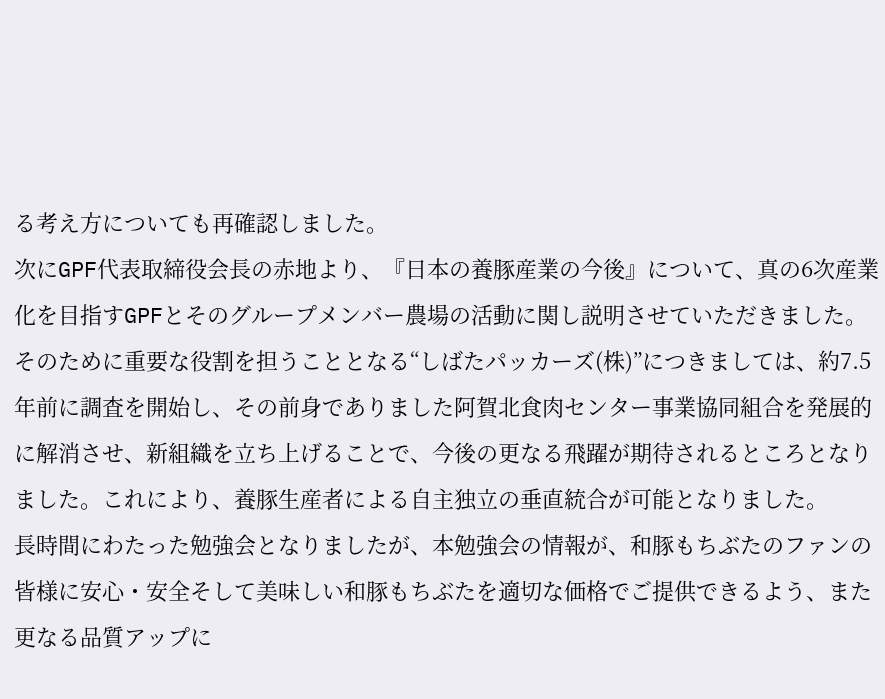る考え方についても再確認しました。
次にGPF代表取締役会長の赤地より、『日本の養豚産業の今後』について、真の6次産業化を目指すGPFとそのグループメンバー農場の活動に関し説明させていただきました。そのために重要な役割を担うこととなる“しばたパッカーズ(株)”につきましては、約7.5年前に調査を開始し、その前身でありました阿賀北食肉センター事業協同組合を発展的に解消させ、新組織を立ち上げることで、今後の更なる飛躍が期待されるところとなりました。これにより、養豚生産者による自主独立の垂直統合が可能となりました。
長時間にわたった勉強会となりましたが、本勉強会の情報が、和豚もちぶたのファンの皆様に安心・安全そして美味しい和豚もちぶたを適切な価格でご提供できるよう、また更なる品質アップに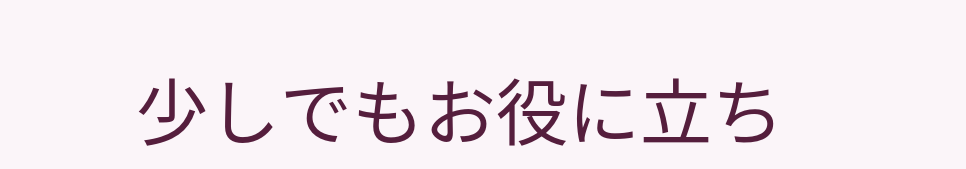少しでもお役に立ち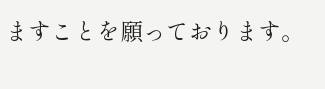ますことを願っております。